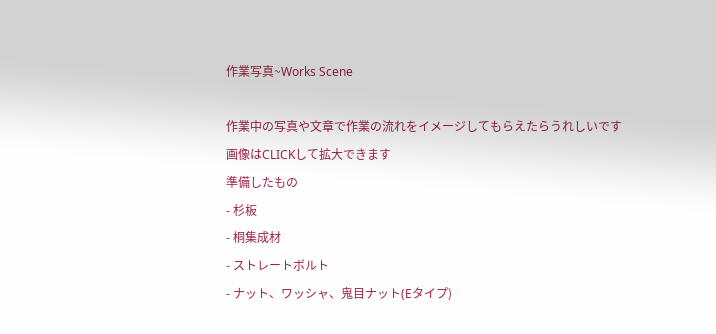作業写真~Works Scene

作業中の写真や文章で作業の流れをイメージしてもらえたらうれしいです
画像はCLICKして拡大できます
準備したもの
- 杉板
- 桐集成材
- ストレートボルト
- ナット、ワッシャ、鬼目ナット(Eタイプ)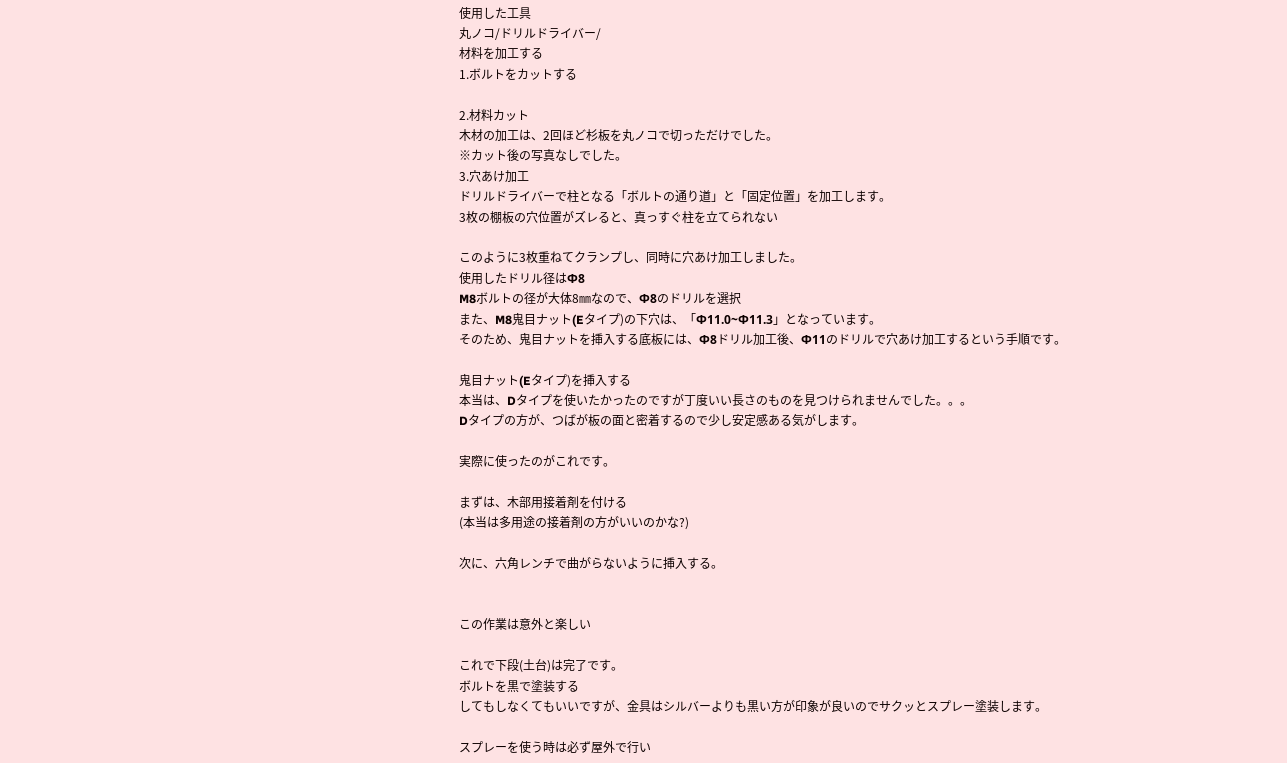使用した工具
丸ノコ/ドリルドライバー/
材料を加工する
1.ボルトをカットする

2.材料カット
木材の加工は、2回ほど杉板を丸ノコで切っただけでした。
※カット後の写真なしでした。
3.穴あけ加工
ドリルドライバーで柱となる「ボルトの通り道」と「固定位置」を加工します。
3枚の棚板の穴位置がズレると、真っすぐ柱を立てられない

このように3枚重ねてクランプし、同時に穴あけ加工しました。
使用したドリル径はΦ8
M8ボルトの径が大体8㎜なので、Φ8のドリルを選択
また、M8鬼目ナット(Eタイプ)の下穴は、「Φ11.0~Φ11.3」となっています。
そのため、鬼目ナットを挿入する底板には、Φ8ドリル加工後、Φ11のドリルで穴あけ加工するという手順です。

鬼目ナット(Eタイプ)を挿入する
本当は、Dタイプを使いたかったのですが丁度いい長さのものを見つけられませんでした。。。
Dタイプの方が、つばが板の面と密着するので少し安定感ある気がします。

実際に使ったのがこれです。

まずは、木部用接着剤を付ける
(本当は多用途の接着剤の方がいいのかな?)

次に、六角レンチで曲がらないように挿入する。


この作業は意外と楽しい

これで下段(土台)は完了です。
ボルトを黒で塗装する
してもしなくてもいいですが、金具はシルバーよりも黒い方が印象が良いのでサクッとスプレー塗装します。

スプレーを使う時は必ず屋外で行い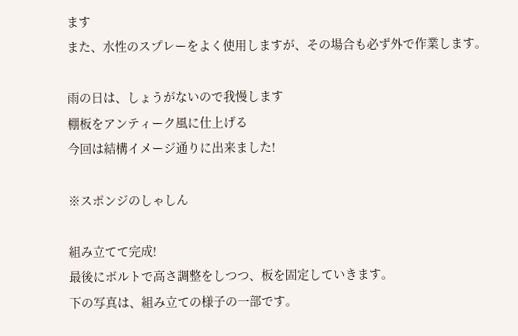ます
また、水性のスプレーをよく使用しますが、その場合も必ず外で作業します。

雨の日は、しょうがないので我慢します
棚板をアンティーク風に仕上げる
今回は結構イメージ通りに出来ました!

※スポンジのしゃしん

組み立てて完成!
最後にボルトで高さ調整をしつつ、板を固定していきます。
下の写真は、組み立ての様子の一部です。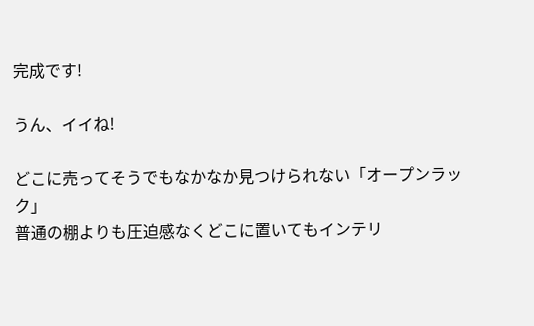完成です!

うん、イイね!

どこに売ってそうでもなかなか見つけられない「オープンラック」
普通の棚よりも圧迫感なくどこに置いてもインテリ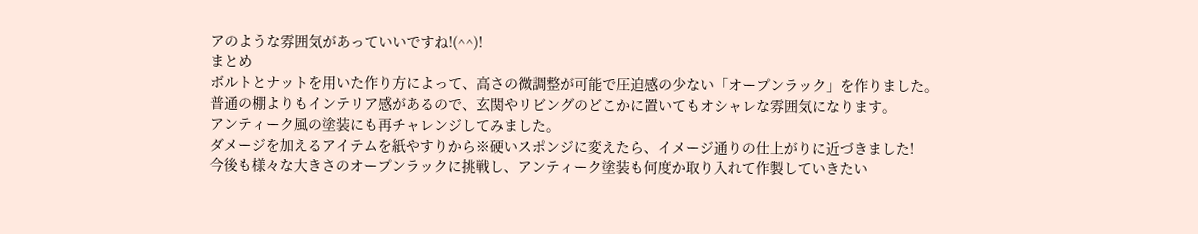アのような雰囲気があっていいですね!(^^)!
まとめ
ボルトとナットを用いた作り方によって、高さの微調整が可能で圧迫感の少ない「オープンラック」を作りました。
普通の棚よりもインテリア感があるので、玄関やリビングのどこかに置いてもオシャレな雰囲気になります。
アンティーク風の塗装にも再チャレンジしてみました。
ダメージを加えるアイテムを紙やすりから※硬いスポンジに変えたら、イメージ通りの仕上がりに近づきました!
今後も様々な大きさのオープンラックに挑戦し、アンティーク塗装も何度か取り入れて作製していきたい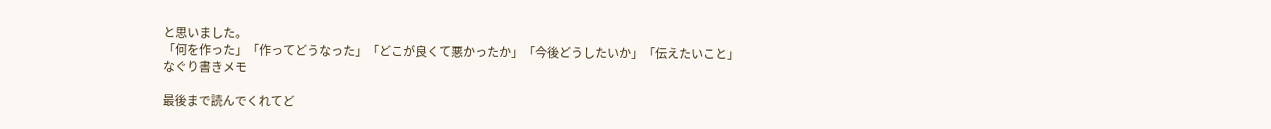と思いました。
「何を作った」「作ってどうなった」「どこが良くて悪かったか」「今後どうしたいか」「伝えたいこと」
なぐり書きメモ

最後まで読んでくれてど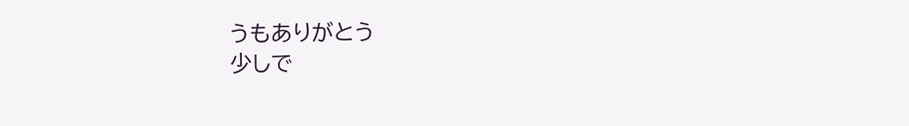うもありがとう
少しで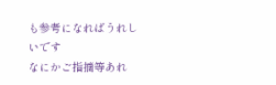も参考になればうれしいです
なにかご指摘等あれ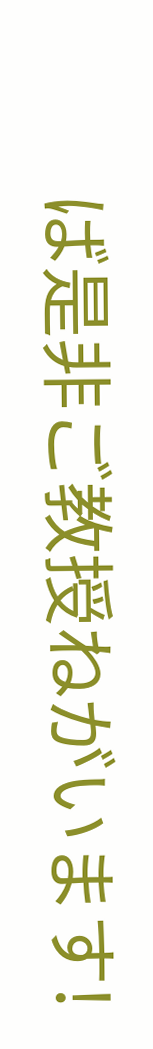ば是非ご教授ねがいます!